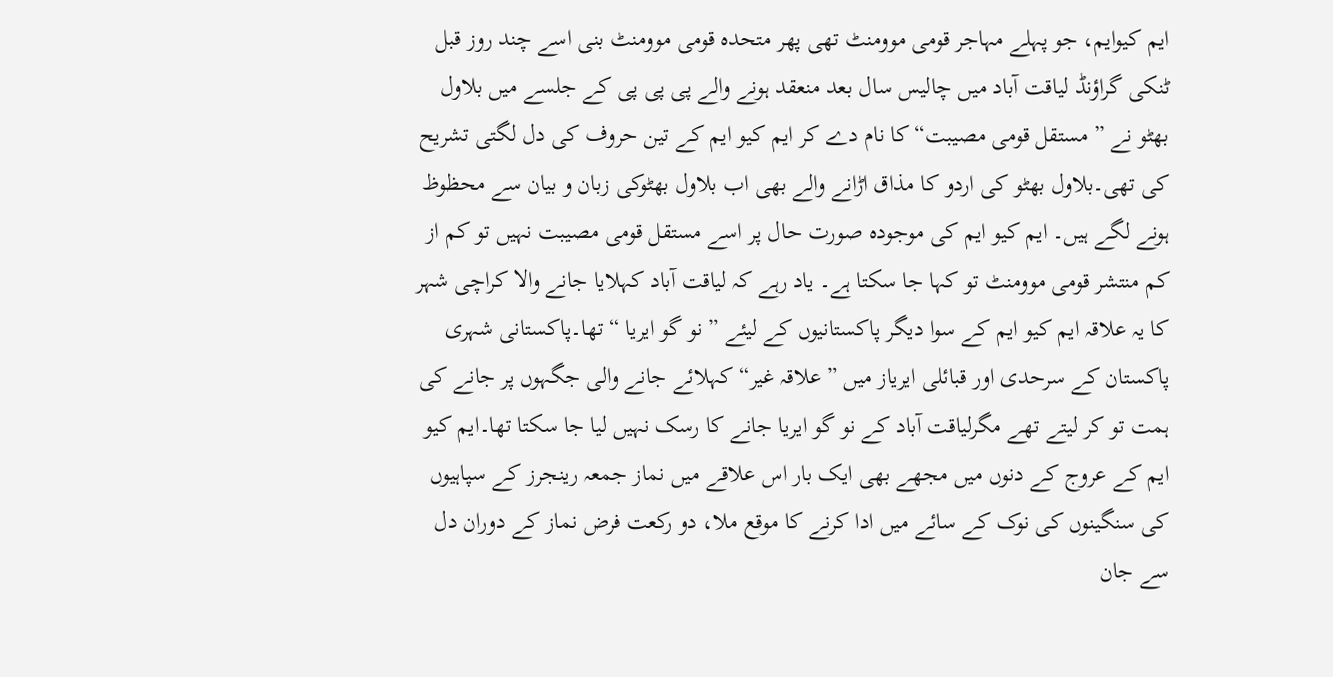ایم کیوایم، جو پہلے مہاجر قومی موومنٹ تھی پھر متحدہ قومی موومنٹ بنی اسے چند روز قبل ٹنکی گراؤنڈ لیاقت آباد میں چالیس سال بعد منعقد ہونے والے پی پی پی کے جلسے میں بلاول بھٹو نے ” مستقل قومی مصیبت“ کا نام دے کر ایم کیو ایم کے تین حروف کی دل لگتی تشریح کی تھی۔بلاول بھٹو کی اردو کا مذاق اڑانے والے بھی اب بلاول بھٹوکی زبان و بیان سے محظوظ ہونے لگے ہیں۔ ایم کیو ایم کی موجودہ صورت حال پر اسے مستقل قومی مصیبت نہیں تو کم از کم منتشر قومی موومنٹ تو کہا جا سکتا ہے۔ یاد رہے کہ لیاقت آباد کہلایا جانے والا کراچی شہر کا یہ علاقہ ایم کیو ایم کے سوا دیگر پاکستانیوں کے لیئے ” نو گو ایریا “ تھا۔پاکستانی شہری پاکستان کے سرحدی اور قبائلی ایریاز میں ” علاقہ غیر“ کہلائے جانے والی جگہوں پر جانے کی ہمت تو کر لیتے تھے مگرلیاقت آباد کے نو گو ایریا جانے کا رسک نہیں لیا جا سکتا تھا۔ایم کیو ایم کے عروج کے دنوں میں مجھے بھی ایک بار اس علاقے میں نماز جمعہ رینجرز کے سپاہیوں کی سنگینوں کی نوک کے سائے میں ادا کرنے کا موقع ملا، دو رکعت فرض نماز کے دوران دل سے جان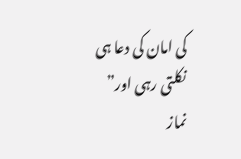کی امان کی دعا ہی نکلتی رہی اور” نماز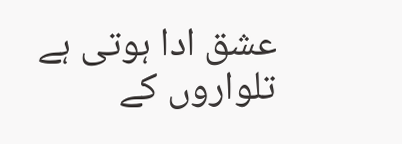عشق ادا ہوتی ہے تلواروں کے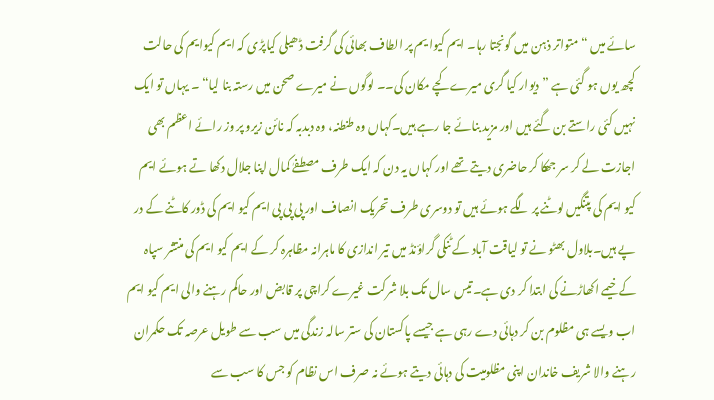سائے میں “ متواتر ذہن میں گونجتا رہا۔ ایم کیوا یم پر الطاف بھائی کی گرفت ڈھیلی کیاپڑی کہ ایم کیوایم کی حالت کچھ یوں ہو گئی ہے ”دیوار کیا گری میرے کچے مکان کی۔۔ لوگوں نے میرے صحن میں رستہ بنا لیا“ ۔ یہاں تو ایک نہیں کئی راستے بن گئے ہیں اور مزید بنائے جا رہے ہیں۔کہاں وہ طنطنہ، وہ دبدبہ کہ نائن زیرو پر وز رائے اعظم بھی اجازت لے کر سر جھکا کر حاضری دیتے تھے اور کہاں یہ دن کہ ایک طرف مصطفےٰ کمال اپنا جلال دکھا تے ہوئے ایم کیو ایم کی پتنگیں لوٹنے پر لگے ہوئے ہیں تو دوسری طرف تحریک انصاف اور پی پی پی ایم کیو ایم کی ڈور کاٹنے کے در پے ہیں۔بلاول بھٹو نے تو لیاقت آباد کے ٹنکی گراؤنڈ میں تیر اندازی کا ماہرانہ مظاہرہ کر کے ایم کیو ایم کی منتشر سپاہ کے خیمے اکھاڑنے کی ابتدا کر دی ہے۔تیس سال تک بلا شرکت غیرے کراچی پر قابض اور حاکم رہنے والی ایم کیو ایم اب ویسے ہی مظلوم بن کر دہائی دے رہی ہے جیسے پاکستان کی ستر سالہ زندگی میں سب سے طویل عرصہ تک حکمران رہنے والا شریف خاندان اپنی مظلومیت کی دہائی دیتے ہوئے نہ صرف اس نظام کو جس کا سب سے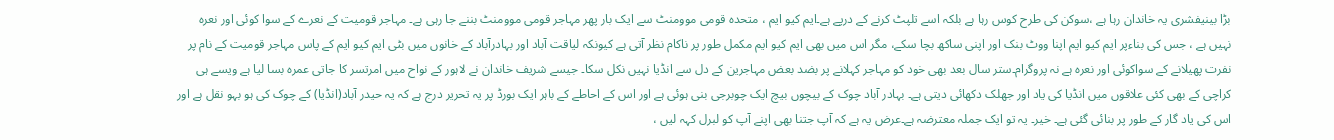بڑا بینیفشری یہ خاندان رہا ہے ،سوکن کی طرح کوس رہا ہے بلکہ اسے تلپٹ کرنے کے درپے ہے۔ایم کیو ایم ، متحدہ قومی موومنٹ سے ایک بار پھر مہاجر قومی موومنٹ بننے جا رہی ہے۔ مہاجر قومیت کے نعرے کے سوا کوئی اور نعرہ نہیں ہے ، جس کی بناءپر ایم کیو ایم اپنا ووٹ بنک اور اپنی ساکھ بچا سکے، مگر اس میں بھی ایم کیو ایم مکمل طور پر ناکام نظر آتی ہے کیونکہ لیاقت آباد اور بہادرآباد کے خانوں میں بٹی ایم کیو ایم کے پاس مہاجر قومیت کے نام پر نفرت پھیلانے کے سواکوئی اور نعرہ ہے نہ پروگرام۔ستر سال بعد بھی خود کو مہاجر کہلانے پر بضد بعض مہاجرین کے دل سے انڈیا نہیں نکل سکا۔ جیسے شریف خاندان نے لاہور کے نواح میں امرتسر کا جاتی عمرہ بسا لیا ہے ویسے ہی کراچی کے بھی کئی علاقوں میں انڈیا کی یاد اور جھلک دکھائی دیتی ہے۔ بہادر آباد چوک کے بیچوں بیچ ایک چوبرجی بنی ہوئی ہے اور اس کے احاطے کے باہر ایک بورڈ پر یہ تحریر درج ہے کہ یہ حیدر آباد(انڈیا) کے چوک کی ہو بہو نقل ہے اور اس کی یاد گار کے طور پر بنائی گئی ہے۔ خیر۔ یہ تو ایک جملہ معترضہ ہے۔عرض یہ ہے کہ آپ جتنا بھی اپنے آپ کو لبرل کہہ لیں ،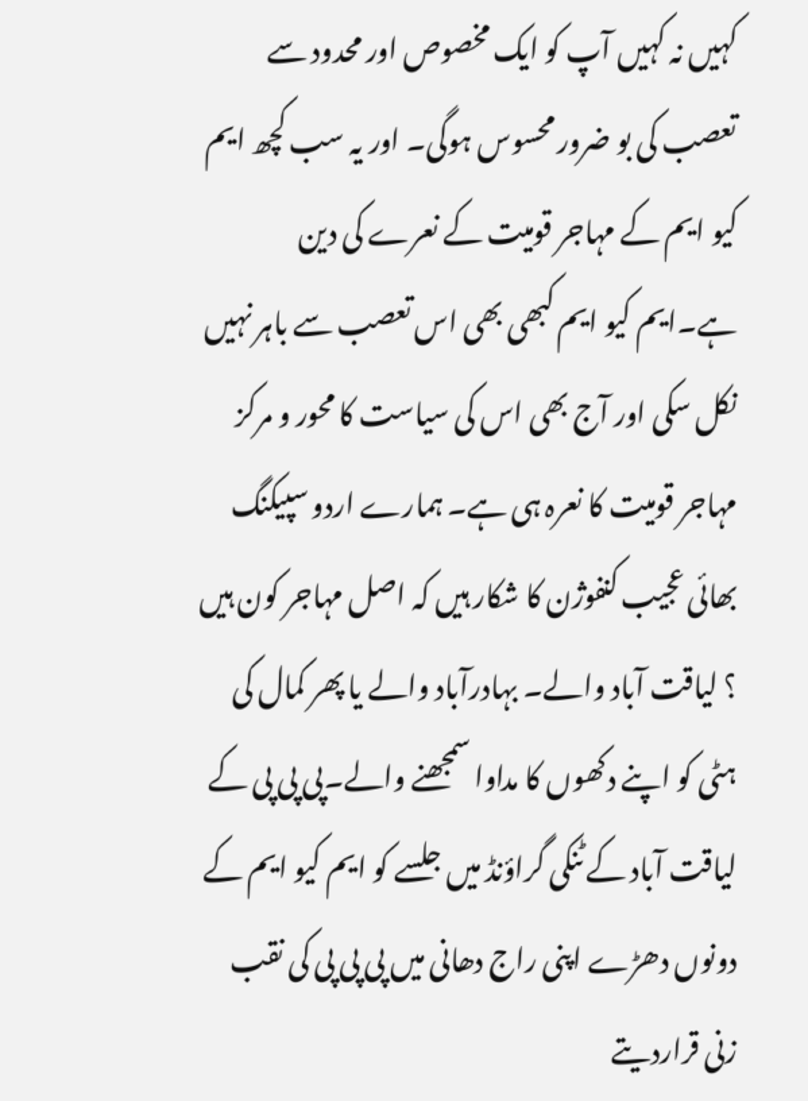کہیں نہ کہیں آپ کو ایک مخصوص اور محدود سے تعصب کی بو ضرور محسوس ہوگی۔ اور یہ سب کچھ ایم کیو ایم کے مہاجر قومیت کے نعرے کی دین ہے۔ایم کیو ایم کبھی بھی اس تعصب سے باہر نہیں نکل سکی اور آج بھی اس کی سیاست کا محور و مرکز مہاجر قومیت کا نعرہ ہی ہے۔ ہمارے اردو سپیکنگ بھائی عجیب کنفوژن کا شکار ہیں کہ اصل مہاجر کون ہیں ؟ لیاقت آباد والے۔ بہادرآباد والے یا پھر کمال کی ہٹی کو اپنے دکھوں کا مداوا سمجھنے والے۔پی پی پی کے لیاقت آباد کے ٹنکی گراؤنڈ میں جلسے کو ایم کیو ایم کے دونوں دھڑے اپنی راج دھانی میں پی پی پی کی نقب زنی قراردیتے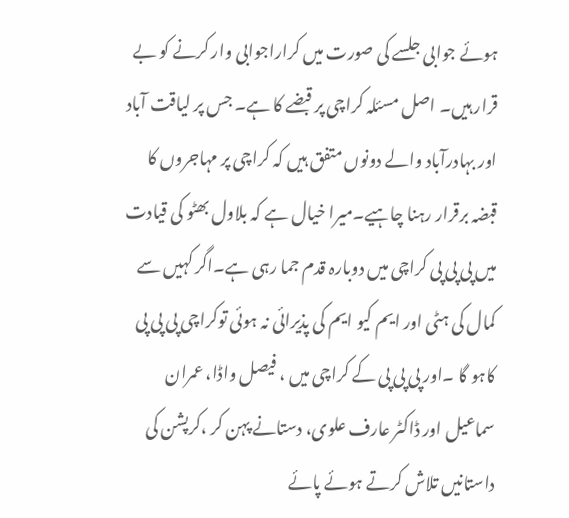ہوئے جوابی جلسے کی صورت میں کراراجوابی وار کرنے کو بے قرار ہیں۔ اصل مسئلہ کراچی پر قبضے کا ہے۔ جس پر لیاقت آباد اور بہادرآباد والے دونوں متفق ہیں کہ کراچی پر مہاجروں کا قبضہ برقرار رہنا چاہیے۔میرا خیال ہے کہ بلاول بھٹو کی قیادت میں پی پی پی کراچی میں دوبارہ قدم جما رہی ہے۔اگر کہیں سے کمال کی ہٹی اور ایم کیو ایم کی پذیرائی نہ ہوئی توکراچی پی پی پی کاہو گا ۔اور پی پی پی کے کراچی میں ، فیصل واڈا، عمران سماعیل اور ڈاکٹر عارف علوی، دستانے پہن کر ،کرپشن کی داستانیں تلاش کرتے ہوئے پائے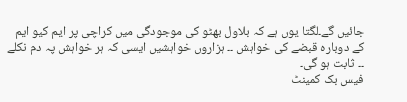جائیں گے۔لگتا یوں ہے کہ بلاول بھٹو کی موجودگی میں کراچی پر ایم کیو ایم کے دوبارہ قبضے کی خواہش ۔۔ ہزاروں خواہشیں ایسی کہ ہر خواہش پہ دم نکلے ۔۔ ثابت ہو گی۔
فیس بک کمینٹ